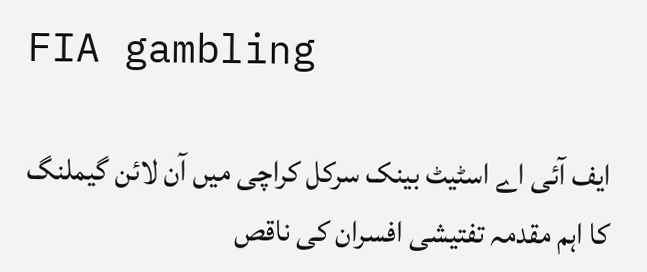FIA gambling

ایف آئی اے اسٹیٹ بینک سرکل کراچی میں آن لائن گیملنگ کا اہم مقدمہ تفتیشی افسران کی ناقص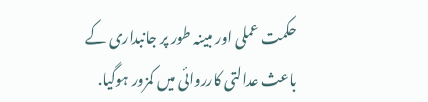حکمت عملی اور مبینہ طور پر جانبداری کے باعث عدالتی کارروائی میں کمزور ہوگیا.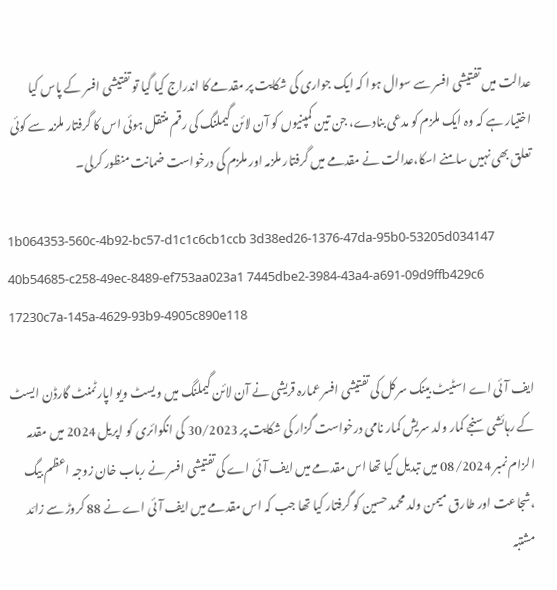عدالت میں تفتیشی افسر سے سوال ہوا کہ ایک جواری کی شکایت پر مقدمے کا اندراج کیا گیا تو تفتیشی افسر کے پاس کیا اختیار ہے کہ وہ ایک ملزم کو مدعی بنادے، جن تین کمپنیوں کو آن لائن گیملنگ کی رقم منتقل ہوئی اس کا گرفتار ملزمہ سے کوئی تعلق بھی نہیں سامنے اسکا،عدالت نے مقدمے میں گرفتار ملزمہ اور ملزم کی درخواست ضمانت منظور کرلی۔

1b064353-560c-4b92-bc57-d1c1c6cb1ccb 3d38ed26-1376-47da-95b0-53205d034147 40b54685-c258-49ec-8489-ef753aa023a1 7445dbe2-3984-43a4-a691-09d9ffb429c6 17230c7a-145a-4629-93b9-4905c890e118

ایف آئی اے اسٹیٹ بینک سرکل کی تفتیشی افسر عمارہ قریشی نے آن لائن گیملنگ میں ویسٹ ویو اپارٹمنٹ گارڈن ایسٹ کے رہائشی سنجے کمار ولد سریش کمار نامی درخواست گزار کی شکایت پر 30/2023 کی انکوائری کو اپریل 2024 میں مقدمہ الزام نمبر 08/2024 میں تبدیل کیا تھا اس مقدمے میں ایف آئی اے کی تفتیشی افسر نے رباب خان زوجہ اعظم بیگ ،شجاعت اور طارق میمن ولد محمد حسین کو گرفتار کیا تھا جب کہ اس مقدمے میں ایف آئی اے نے 88 کروڑ سے زائد مشتبہ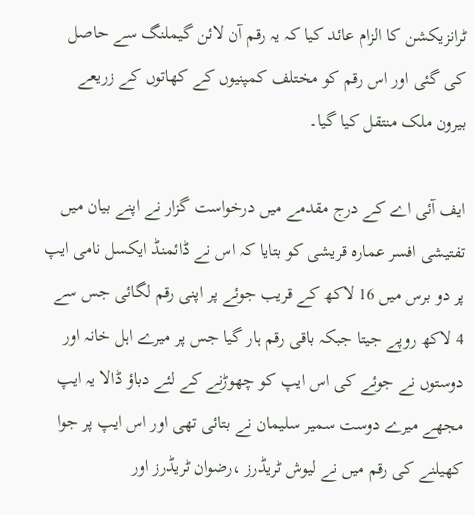ٹرانزیکشن کا الزام عائد کیا کہ یہ رقم آن لائن گیملنگ سے حاصل کی گئی اور اس رقم کو مختلف کمپنیوں کے کھاتوں کے زریعے بیرون ملک منتقل کیا گیا۔

ایف آئی اے کے درج مقدمے میں درخواست گزار نے اپنے بیان میں تفتیشی افسر عمارہ قریشی کو بتایا کہ اس نے ڈائمنڈ ایکسل نامی ایپ پر دو برس میں 16 لاکھ کے قریب جوئے پر اپنی رقم لگائی جس سے 4 لاکھ روپے جیتا جبکہ باقی رقم ہار گیا جس پر میرے اہل خانہ اور دوستوں نے جوئے کی اس ایپ کو چھوڑنے کے لئے دباؤ ڈالا یہ ایپ مجھے میرے دوست سمیر سلیمان نے بتائی تھی اور اس ایپ پر جوا کھیلنے کی رقم میں نے لیوش ٹریڈرز ،رضوان ٹریڈرز اور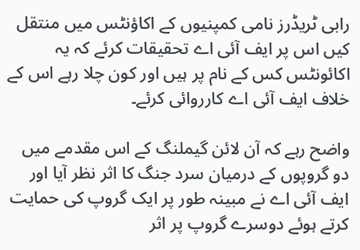رابی ٹریڈرز نامی کمپنیوں کے اکاؤنٹس میں منتقل کیں اس پر ایف آئی اے تحقیقات کرئے کہ یہ اکائونٹس کس کے نام پر ہیں اور کون چلا رہے اس کے خلاف ایف آئی اے کارروائی کرئے۔

واضح رہے کہ آن لائن گیملنگ کے اس مقدمے میں دو گروپوں کے درمیان سرد جنگ کا اثر نظر آیا اور ایف آئی اے نے مبینہ طور پر ایک گروپ کی حمایت کرتے ہوئے دوسرے گروپ پر اثر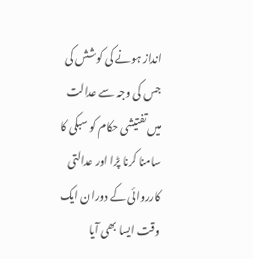انداز ہونے کی کوشش کی جس کی وجہ سے عدالت میں تفتیشی حکام کو سبکی کا سامنا کرنا پڑا اور عدالتی کارروائی کے دوران ایک وقت ایسا بھی آیا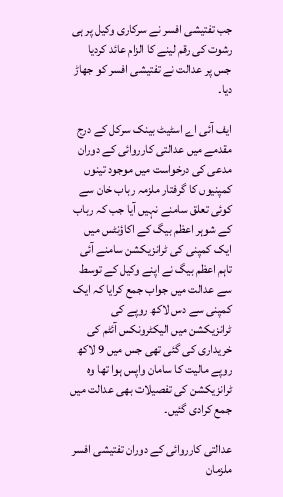جب تفتیشی افسر نے سرکاری وکیل پر ہی رشوت کی رقم لینے کا الزام عائد کردیا جس پر عدالت نے تفتیشی افسر کو جھاڑ دیا۔

ایف آئی اے اسٹیٹ بینک سرکل کے درج مقدمے میں عدالتی کارروائی کے دوران مدعی کی درخواست میں موجود تینوں کمپنیوں کا گرفتار ملزمہ رباب خان سے کوئی تعلق سامنے نہیں آیا جب کہ رباب کے شوہر اعظم بیگ کے اکاؤنٹس میں ایک کمپنی کی ٹرانزیکشن سامنے آئی تاہم اعظم بیگ نے اپنے وکیل کے توسط سے عدالت میں جواب جمع کرایا کہ ایک کمپنی سے دس لاکھ روپے کی ٹرانزیکشن میں الیکٹرونکس آئٹم کی خریداری کی گئی تھی جس میں 9 لاکھ روپے مالیت کا سامان واپس ہوا تھا وہ ٹرانزیکشن کی تفصیلات بھی عدالت میں جمع کرادی گئیں۔

عدالتی کارروائی کے دوران تفتیشی افسر ملزمان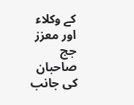کے وکلاء اور معزز جج صاحبان کی جانب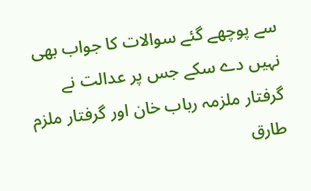سے پوچھے گئے سوالات کا جواب بھی نہیں دے سکے جس پر عدالت نے گرفتار ملزمہ رباب خان اور گرفتار ملزم طارق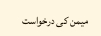میمن کی درخواست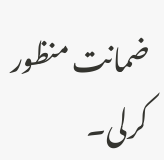ضمانت منظور کرلی۔